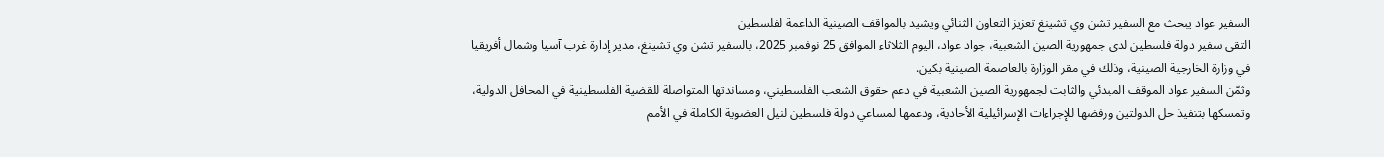السفير عواد يبحث مع السفير تشن وي تشينغ تعزيز التعاون الثنائي ويشيد بالمواقف الصينية الداعمة لفلسطين
التقى سفير دولة فلسطين لدى جمهورية الصين الشعبية، جواد عواد، اليوم الثلاثاء الموافق 25 نوفمبر 2025، بالسفير تشن وي تشينغ، مدير إدارة غرب آسيا وشمال أفريقيا في وزارة الخارجية الصينية، وذلك في مقر الوزارة بالعاصمة الصينية بكين.
وثمّن السفير عواد الموقف المبدئي والثابت لجمهورية الصين الشعبية في دعم حقوق الشعب الفلسطيني، ومساندتها المتواصلة للقضية الفلسطينية في المحافل الدولية، وتمسكها بتنفيذ حل الدولتين ورفضها للإجراءات الإسرائيلية الأحادية، ودعمها لمساعي دولة فلسطين لنيل العضوية الكاملة في الأمم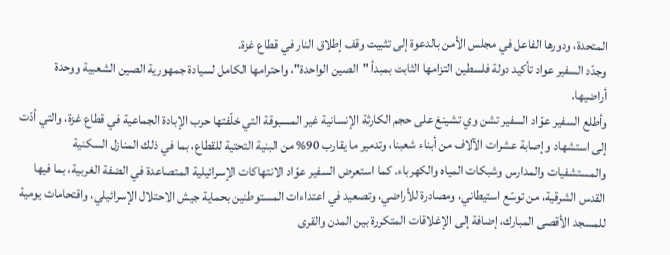المتحدة، ودورها الفاعل في مجلس الأمن بالدعوة إلى تثبيت وقف إطلاق النار في قطاع غزة.
وجدّد السفير عواد تأكيد دولة فلسطين التزامها الثابت بمبدأ "الصين الواحدة"، واحترامها الكامل لسيادة جمهورية الصين الشعبية ووحدة أراضيها.
وأطلع السفير عوّاد السفير تشن وي تشينغ على حجم الكارثة الإنسانية غير المسبوقة التي خلّفتها حرب الإبادة الجماعية في قطاع غزة، والتي أدّت إلى استشهاد وإصابة عشرات الآلاف من أبناء شعبنا، وتدمير ما يقارب 90% من البنية التحتية للقطاع، بما في ذلك المنازل السكنية والمستشفيات والمدارس وشبكات المياه والكهرباء. كما استعرض السفير عوّاد الانتهاكات الإسرائيلية المتصاعدة في الضفة الغربية، بما فيها القدس الشرقية، من توسّع استيطاني، ومصادرة للأراضي، وتصعيد في اعتداءات المستوطنين بحماية جيش الاحتلال الإسرائيلي، واقتحامات يومية للمسجد الأقصى المبارك، إضافة إلى الإغلاقات المتكررة بين المدن والقرى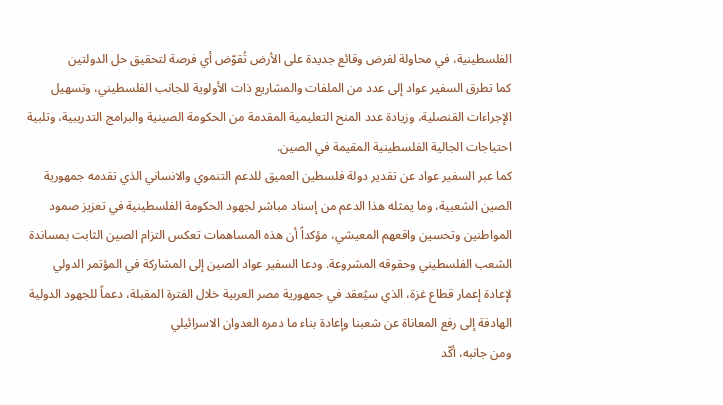الفلسطينية، في محاولة لفرض وقائع جديدة على الأرض تُقوّض أي فرصة لتحقيق حل الدولتين
كما تطرق السفير عواد إلى عدد من الملفات والمشاريع ذات الأولوية للجانب الفلسطيني، وتسهيل الإجراءات القنصلية، وزيادة عدد المنح التعليمية المقدمة من الحكومة الصينية والبرامج التدريبية، وتلبية احتياجات الجالية الفلسطينية المقيمة في الصين.
كما عبر السفير عواد عن تقدير دولة فلسطين العميق للدعم التنموي والانساني الذي تقدمه جمهورية الصين الشعبية، وما يمثله هذا الدعم من إسناد مباشر لجهود الحكومة الفلسطينية في تعزيز صمود المواطنين وتحسين واقعهم المعيشي، مؤكداً أن هذه المساهمات تعكس التزام الصين الثابت بمساندة الشعب الفلسطيني وحقوقه المشروعة. ودعا السفير عواد الصين إلى المشاركة في المؤتمر الدولي لإعادة إعمار قطاع غزة، الذي سيُعقد في جمهورية مصر العربية خلال الفترة المقبلة، دعماً للجهود الدولية الهادفة إلى رفع المعاناة عن شعبنا وإعادة بناء ما دمره العدوان الاسرائيلي
ومن جانبه، أكّد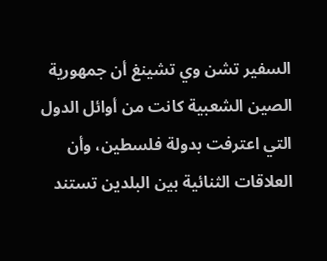السفير تشن وي تشينغ أن جمهورية الصين الشعبية كانت من أوائل الدول التي اعترفت بدولة فلسطين، وأن العلاقات الثنائية بين البلدين تستند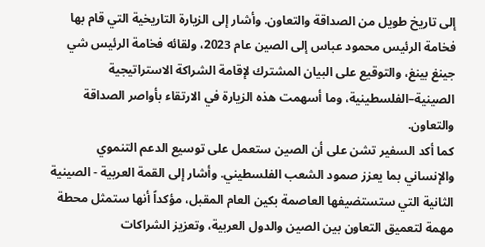إلى تاريخ طويل من الصداقة والتعاون. وأشار إلى الزيارة التاريخية التي قام بها فخامة الرئيس محمود عباس إلى الصين عام 2023، ولقائه فخامة الرئيس شي جينغ بينغ، والتوقيع على البيان المشترك لإقامة الشراكة الاستراتيجية الصينية–الفلسطينية، وما أسهمت هذه الزيارة في الارتقاء بأواصر الصداقة والتعاون.
كما أكد السفير تشن على أن الصين ستعمل على توسيع الدعم التنموي والإنساني بما يعزز صمود الشعب الفلسطيني. وأشار إلى القمة العربية - الصينية الثانية التي ستستضيفها العاصمة بكين العام المقبل، مؤكداً أنها ستمثل محطة مهمة لتعميق التعاون بين الصين والدول العربية، وتعزيز الشراكات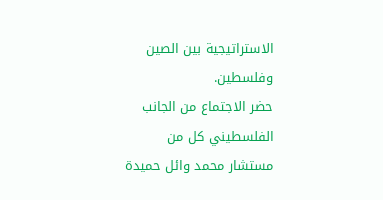الاستراتيجية بين الصين وفلسطين.
حضر الاجتماع من الجانب الفلسطيني كل من مستشار محمد وائل حميدة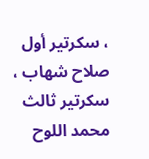، سكرتير أول صلاح شهاب ، سكرتير ثالث محمد اللوح